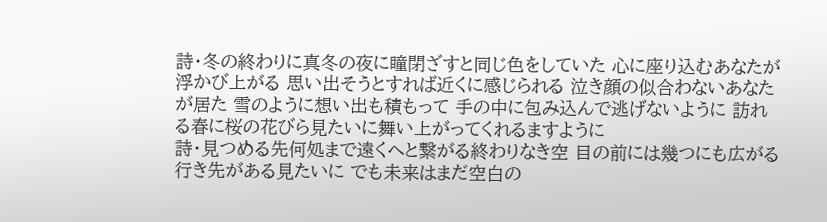詩・冬の終わりに真冬の夜に瞳閉ざすと同じ色をしていた 心に座り込むあなたが浮かび上がる 思い出そうとすれば近くに感じられる 泣き顔の似合わないあなたが居た 雪のように想い出も積もって 手の中に包み込んで逃げないように 訪れる春に桜の花びら見たいに舞い上がってくれるますように
詩・見つめる先何処まで遠くへと繋がる終わりなき空 目の前には幾つにも広がる行き先がある見たいに でも未来はまだ空白の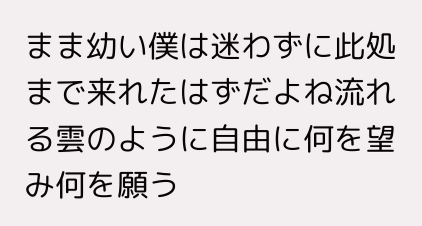まま幼い僕は迷わずに此処まで来れたはずだよね流れる雲のように自由に何を望み何を願う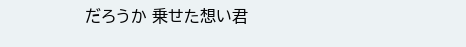だろうか 乗せた想い君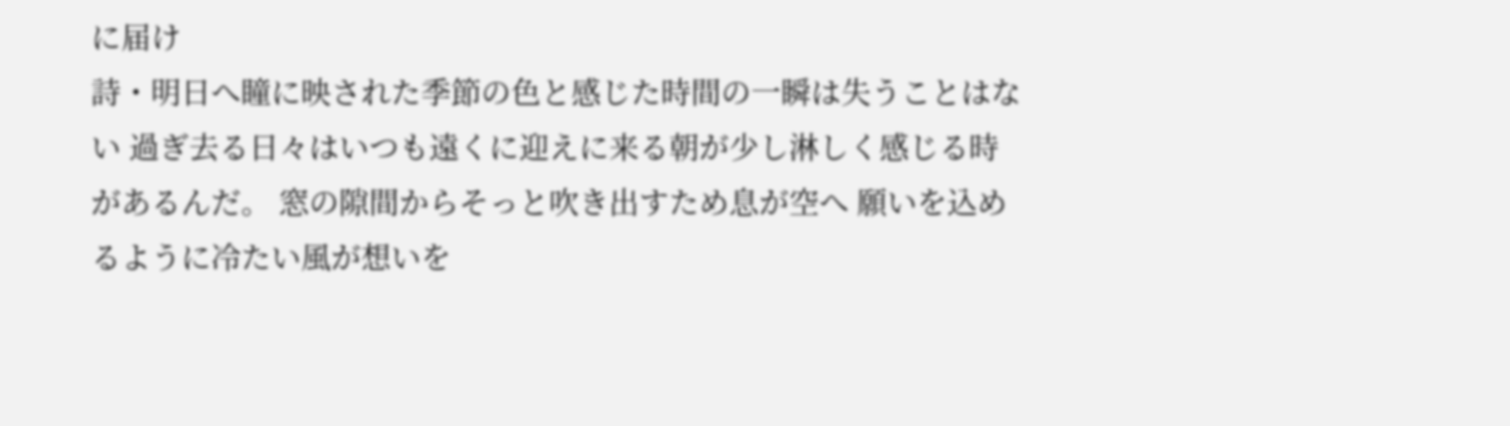に届け
詩・明日へ瞳に映された季節の色と感じた時間の一瞬は失うことはない 過ぎ去る日々はいつも遠くに迎えに来る朝が少し淋しく感じる時があるんだ。 窓の隙間からそっと吹き出すため息が空へ 願いを込めるように冷たい風が想いを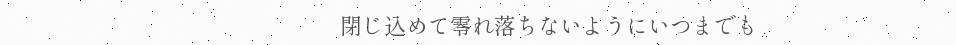閉じ込めて零れ落ちないようにいつまでも